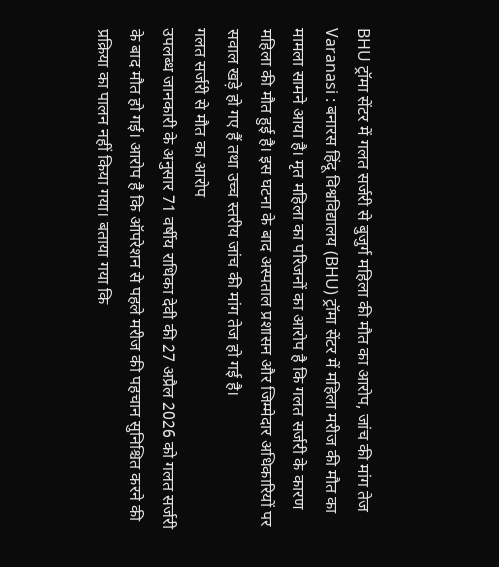BHU ट्रॉमा सेंटर में गलत सर्जरी से बुजुर्ग महिला की मौत का आरोप, जांच की मांग तेज
Varanasi : बनारस हिंदू विश्वविद्यालय (BHU) ट्रॉमा सेंटर में महिला मरीज की मौत का मामला सामने आया है। मृत महिला का परिजनों का आरोप है कि गलत सर्जरी के कारण महिला की मौत हुई है। इस घटना के बाद अस्पताल प्रशासन और जिम्मेदार अधिकारियों पर सवाल खड़े हो गए हैं तथा उच्च स्तरीय जांच की मांग तेज हो गई है।
गलत सर्जरी से मौत का आरोप
उपलब्ध जानकारी के अनुसार 71 वर्षीय राधिका देवी की 27 अप्रैल 2026 को गलत सर्जरी के बाद मौत हो गई। आरोप है कि ऑपरेशन से पहले मरीज की पहचान सुनिश्चित करने की प्रक्रिया का पालन नहीं किया गया। बताया गया कि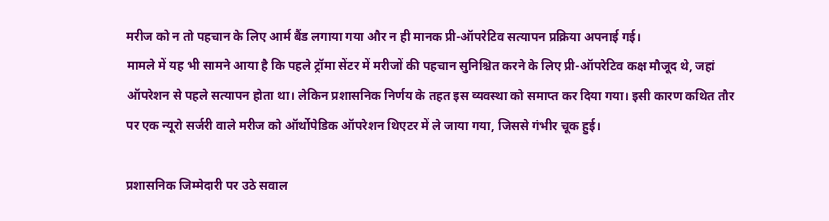मरीज को न तो पहचान के लिए आर्म बैंड लगाया गया और न ही मानक प्री-ऑपरेटिव सत्यापन प्रक्रिया अपनाई गई।
मामले में यह भी सामने आया है कि पहले ट्रॉमा सेंटर में मरीजों की पहचान सुनिश्चित करने के लिए प्री-ऑपरेटिव कक्ष मौजूद थे, जहां ऑपरेशन से पहले सत्यापन होता था। लेकिन प्रशासनिक निर्णय के तहत इस व्यवस्था को समाप्त कर दिया गया। इसी कारण कथित तौर पर एक न्यूरो सर्जरी वाले मरीज को ऑर्थोपेडिक ऑपरेशन थिएटर में ले जाया गया, जिससे गंभीर चूक हुई।

प्रशासनिक जिम्मेदारी पर उठे सवाल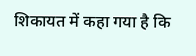शिकायत में कहा गया है कि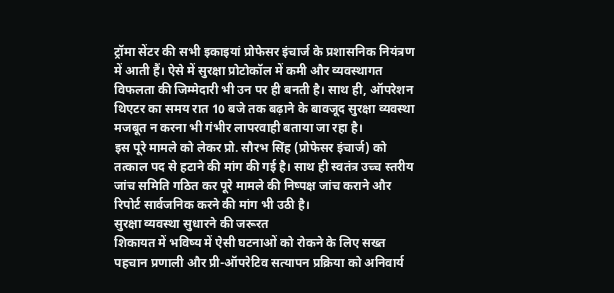ट्रॉमा सेंटर की सभी इकाइयां प्रोफेसर इंचार्ज के प्रशासनिक नियंत्रण में आती हैं। ऐसे में सुरक्षा प्रोटोकॉल में कमी और व्यवस्थागत विफलता की जिम्मेदारी भी उन पर ही बनती है। साथ ही, ऑपरेशन थिएटर का समय रात 10 बजे तक बढ़ाने के बावजूद सुरक्षा व्यवस्था मजबूत न करना भी गंभीर लापरवाही बताया जा रहा है।
इस पूरे मामले को लेकर प्रो. सौरभ सिंह (प्रोफेसर इंचार्ज) को तत्काल पद से हटाने की मांग की गई है। साथ ही स्वतंत्र उच्च स्तरीय जांच समिति गठित कर पूरे मामले की निष्पक्ष जांच कराने और रिपोर्ट सार्वजनिक करने की मांग भी उठी है।
सुरक्षा व्यवस्था सुधारने की जरूरत
शिकायत में भविष्य में ऐसी घटनाओं को रोकने के लिए सख्त पहचान प्रणाली और प्री-ऑपरेटिव सत्यापन प्रक्रिया को अनिवार्य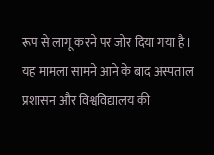रूप से लागू करने पर जोर दिया गया है।
यह मामला सामने आने के बाद अस्पताल प्रशासन और विश्वविद्यालय की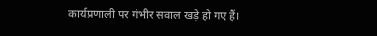कार्यप्रणाली पर गंभीर सवाल खड़े हो गए हैं।